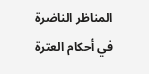المناظر الناضرة في أحکام العترة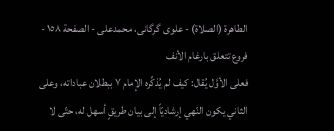الطاهرة (الصلاة) - علوی گرگانی، محمدعلی - الصفحة ١٥٨ - فروع تتعلق بارغام الأنف
فعلى الأوَّل يُقال: كيف لم يُذكِّره الإمام ٧ ببطلان عباداته، وعلى الثاني يكون النّهي إرشاديّاً إلى بيان طريقٍ أسهل له، حتّى لا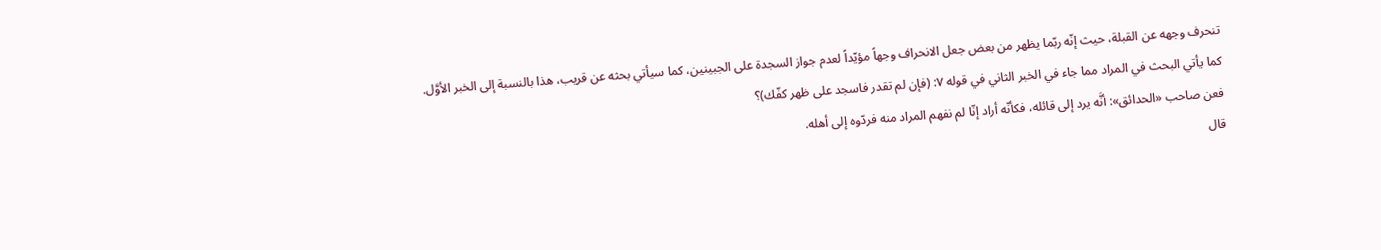تنحرف وجهه عن القبلة، حيث إنّه ربّما يظهر من بعض جعل الانحراف وجهاً مؤيّداً لعدم جواز السجدة على الجبينين، كما سيأتي بحثه عن قريب، هذا بالنسبة إلى الخبر الأوَّل.
كما يأتي البحث في المراد مما جاء في الخبر الثاني في قوله ٧: (فإن لم تقدر فاسجد على ظهر كفّك)؟
فعن صاحب «الحدائق»: أنَّه يرد إلى قائله، فكأنّه أراد إنّا لم نفهم المراد منه فردّوه إلى أهله.
قال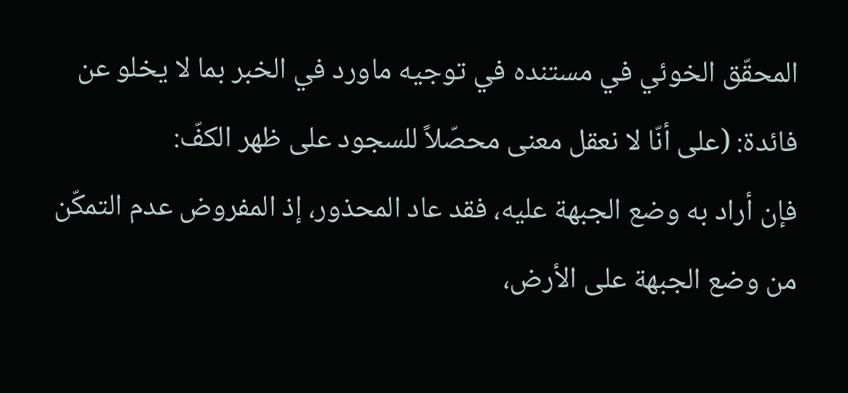المحقّق الخوئي في مستنده في توجيه ماورد في الخبر بما لا يخلو عن فائدة: (على أنّا لا نعقل معنى محصّلاً للسجود على ظهر الكفّ:
فإن أراد به وضع الجبهة عليه، فقد عاد المحذور، إذ المفروض عدم التمكّن من وضع الجبهة على الأرض،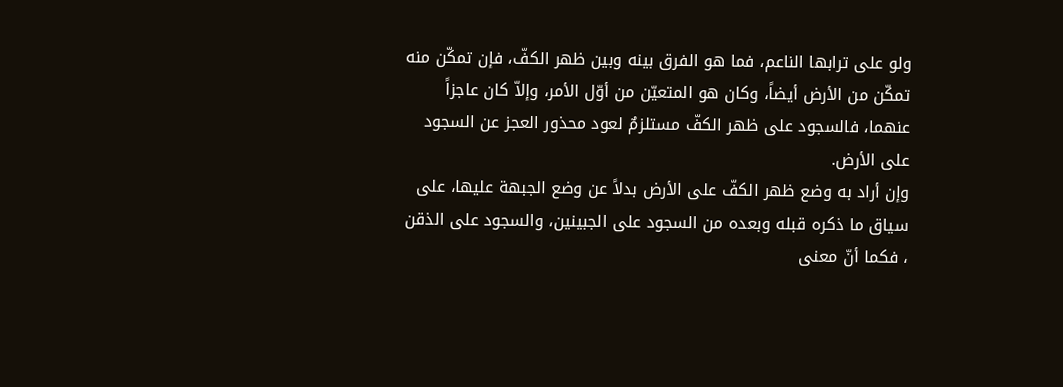ولو على ترابها الناعم، فما هو الفرق بينه وبين ظهر الكفّ، فإن تمكّن منه تمكّن من الأرض أيضاً، وكان هو المتعيّن من أوّل الأمر، وإلاّ كان عاجزاً عنهما، فالسجود على ظهر الكفّ مستلزمٌ لعود محذور العجز عن السجود على الأرض.
وإن أراد به وضع ظهر الكفّ على الأرض بدلاً عن وضع الجبهة عليها، على سياق ما ذكره قبله وبعده من السجود على الجبينين، والسجود على الذقن ، فكما أنّ معنى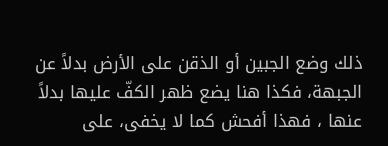ذلك وضع الجبين أو الذقن على الأرض بدلاً عن الجبهة، فكذا هنا يضع ظهر الكفّ عليها بدلاً عنها ، فهذا أفحش كما لا يخفى، على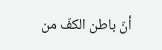أنّ باطن الكفّ من